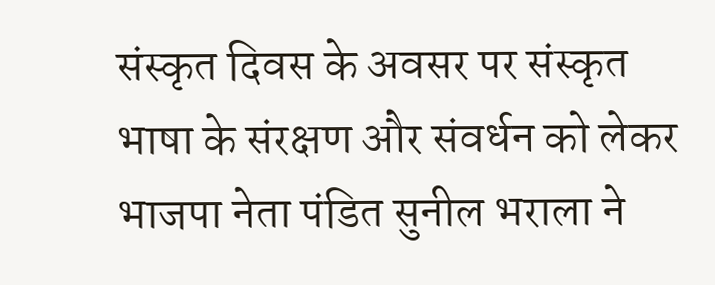संस्कृत दिवस के अवसर पर संस्कृत भाषा के संरक्षण और संवर्धन को लेकर भाजपा नेता पंडित सुनील भराला ने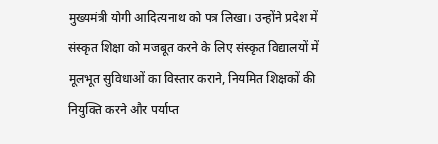मुख्यमंत्री योगी आदित्यनाथ को पत्र लिखा। उन्होंने प्रदेश में संस्कृत शिक्षा को मजबूत करने के लिए संस्कृत विद्यालयों में मूलभूत सुविधाओं का विस्तार कराने, नियमित शिक्षकों की नियुक्ति करने और पर्याप्त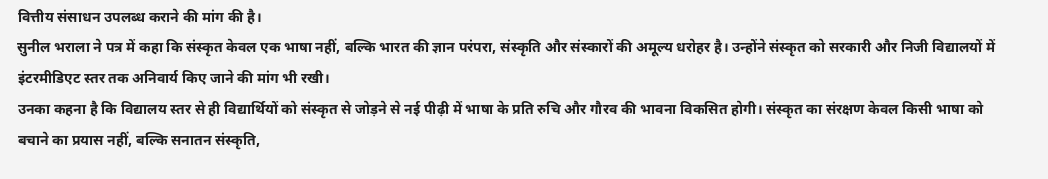वित्तीय संसाधन उपलब्ध कराने की मांग की है।
सुनील भराला ने पत्र में कहा कि संस्कृत केवल एक भाषा नहीं, बल्कि भारत की ज्ञान परंपरा, संस्कृति और संस्कारों की अमूल्य धरोहर है। उन्होंने संस्कृत को सरकारी और निजी विद्यालयों में इंटरमीडिएट स्तर तक अनिवार्य किए जाने की मांग भी रखी।
उनका कहना है कि विद्यालय स्तर से ही विद्यार्थियों को संस्कृत से जोड़ने से नई पीढ़ी में भाषा के प्रति रुचि और गौरव की भावना विकसित होगी। संस्कृत का संरक्षण केवल किसी भाषा को बचाने का प्रयास नहीं, बल्कि सनातन संस्कृति,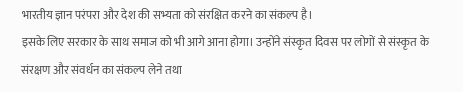भारतीय ज्ञान परंपरा और देश की सभ्यता को संरक्षित करने का संकल्प है।
इसके लिए सरकार के साथ समाज को भी आगे आना होगा। उन्होंने संस्कृत दिवस पर लोगों से संस्कृत के संरक्षण और संवर्धन का संकल्प लेने तथा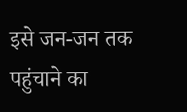इसे जन-जन तक पहुंचाने का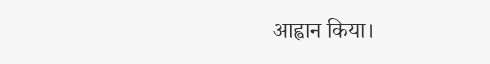आह्वान किया।